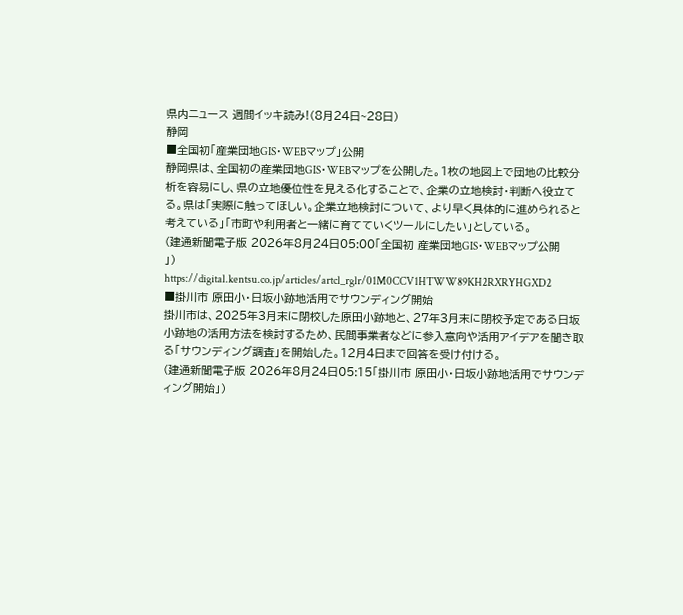県内ニュース 週間イッキ読み!(8月24日~28日)
静岡
■全国初「産業団地GIS・WEBマップ」公開
静岡県は、全国初の産業団地GIS・WEBマップを公開した。1枚の地図上で団地の比較分析を容易にし、県の立地優位性を見える化することで、企業の立地検討・判断へ役立てる。県は「実際に触ってほしい。企業立地検討について、より早く具体的に進められると考えている」「市町や利用者と一緒に育てていくツールにしたい」としている。
(建通新聞電子版 2026年8月24日05:00「全国初 産業団地GIS・WEBマップ公開
」)
https://digital.kentsu.co.jp/articles/artcl_rglr/01M0CCV1HTWW89KH2RXRYHGXD2
■掛川市 原田小・日坂小跡地活用でサウンディング開始
掛川市は、2025年3月末に閉校した原田小跡地と、27年3月末に閉校予定である日坂小跡地の活用方法を検討するため、民間事業者などに参入意向や活用アイデアを聞き取る「サウンディング調査」を開始した。12月4日まで回答を受け付ける。
(建通新聞電子版 2026年8月24日05:15「掛川市 原田小・日坂小跡地活用でサウンディング開始」)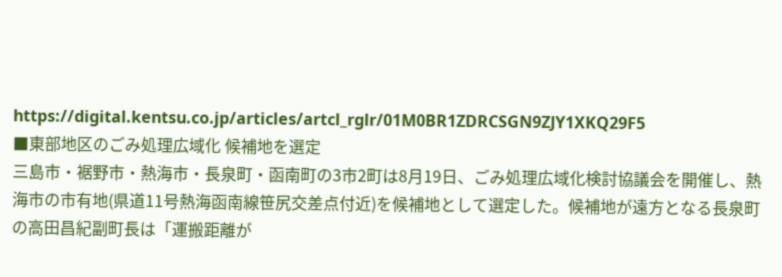https://digital.kentsu.co.jp/articles/artcl_rglr/01M0BR1ZDRCSGN9ZJY1XKQ29F5
■東部地区のごみ処理広域化 候補地を選定
三島市・裾野市・熱海市・長泉町・函南町の3市2町は8月19日、ごみ処理広域化検討協議会を開催し、熱海市の市有地(県道11号熱海函南線笹尻交差点付近)を候補地として選定した。候補地が遠方となる長泉町の高田昌紀副町長は「運搬距離が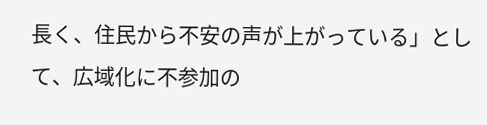長く、住民から不安の声が上がっている」として、広域化に不参加の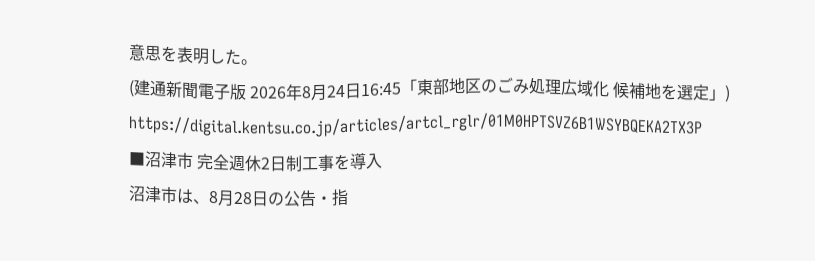意思を表明した。
(建通新聞電子版 2026年8月24日16:45「東部地区のごみ処理広域化 候補地を選定」)
https://digital.kentsu.co.jp/articles/artcl_rglr/01M0HPTSVZ6B1WSYBQEKA2TX3P
■沼津市 完全週休2日制工事を導入
沼津市は、8月28日の公告・指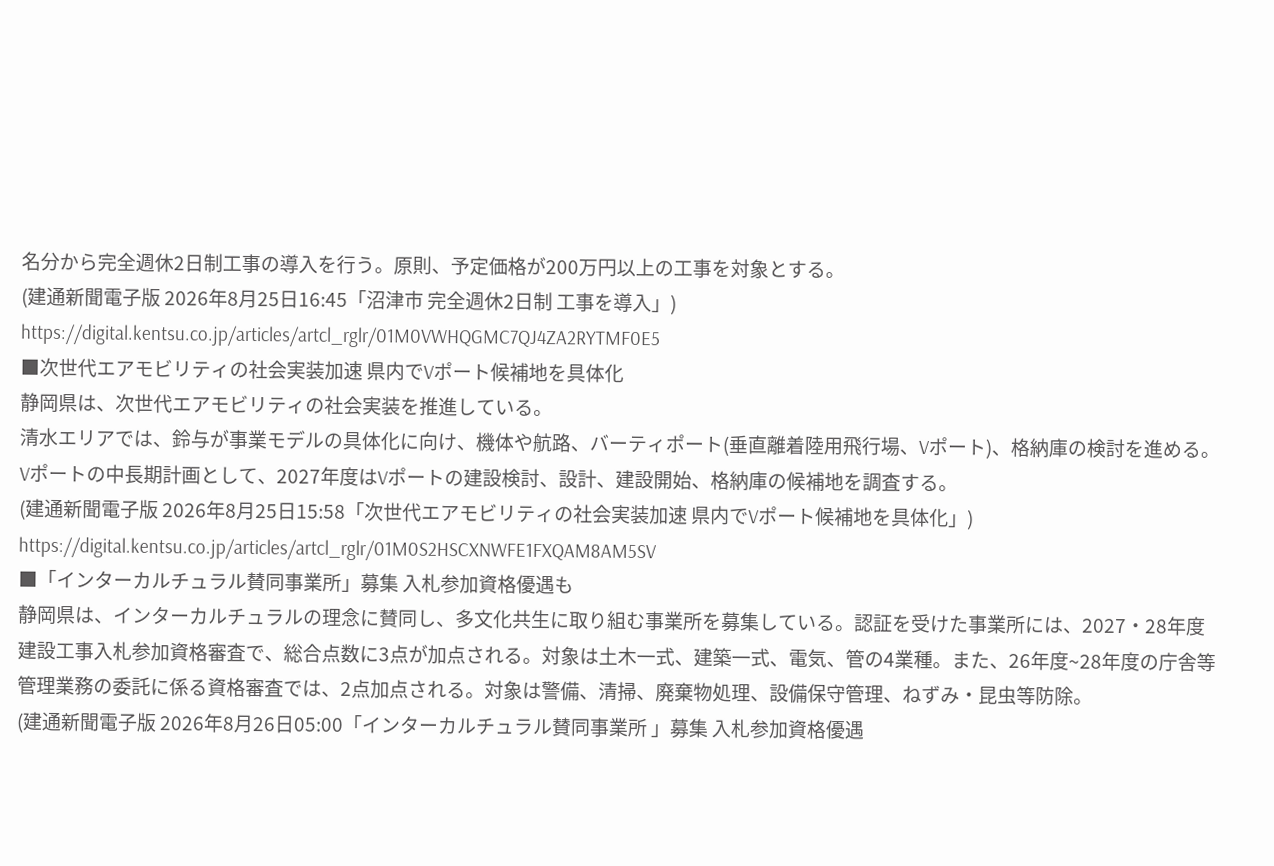名分から完全週休2日制工事の導入を行う。原則、予定価格が200万円以上の工事を対象とする。
(建通新聞電子版 2026年8月25日16:45「沼津市 完全週休2日制 工事を導入」)
https://digital.kentsu.co.jp/articles/artcl_rglr/01M0VWHQGMC7QJ4ZA2RYTMF0E5
■次世代エアモビリティの社会実装加速 県内でVポート候補地を具体化
静岡県は、次世代エアモビリティの社会実装を推進している。
清水エリアでは、鈴与が事業モデルの具体化に向け、機体や航路、バーティポート(垂直離着陸用飛行場、Vポート)、格納庫の検討を進める。Vポートの中長期計画として、2027年度はVポートの建設検討、設計、建設開始、格納庫の候補地を調査する。
(建通新聞電子版 2026年8月25日15:58「次世代エアモビリティの社会実装加速 県内でVポート候補地を具体化」)
https://digital.kentsu.co.jp/articles/artcl_rglr/01M0S2HSCXNWFE1FXQAM8AM5SV
■「インターカルチュラル賛同事業所」募集 入札参加資格優遇も
静岡県は、インターカルチュラルの理念に賛同し、多文化共生に取り組む事業所を募集している。認証を受けた事業所には、2027・28年度建設工事入札参加資格審査で、総合点数に3点が加点される。対象は土木一式、建築一式、電気、管の4業種。また、26年度~28年度の庁舎等管理業務の委託に係る資格審査では、2点加点される。対象は警備、清掃、廃棄物処理、設備保守管理、ねずみ・昆虫等防除。
(建通新聞電子版 2026年8月26日05:00「インターカルチュラル賛同事業所 」募集 入札参加資格優遇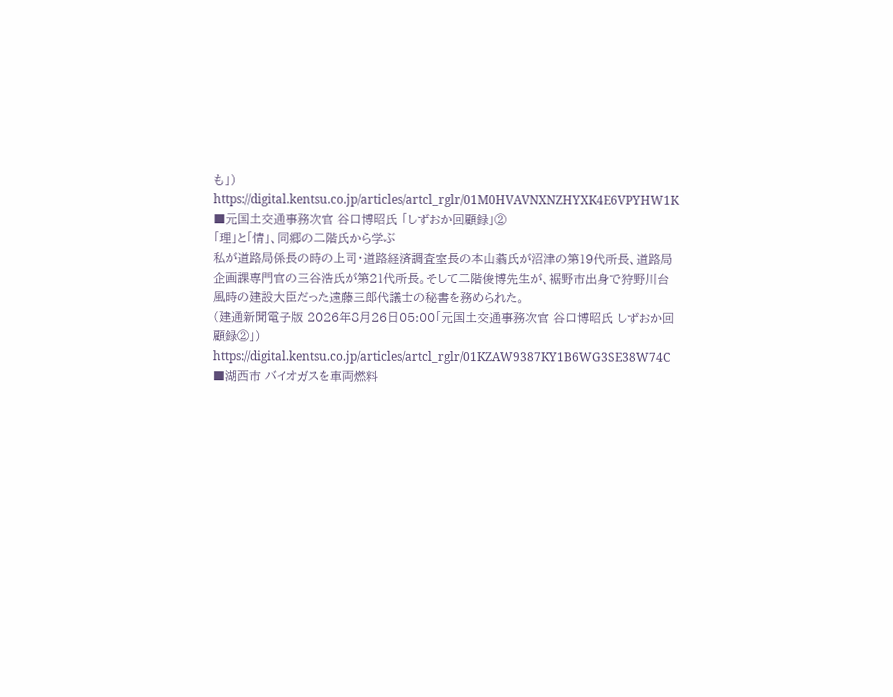も」)
https://digital.kentsu.co.jp/articles/artcl_rglr/01M0HVAVNXNZHYXK4E6VPYHW1K
■元国土交通事務次官 谷口博昭氏 「しずおか回顧録」②
「理」と「情」、同郷の二階氏から学ぶ
私が道路局係長の時の上司・道路経済調査室長の本山蓊氏が沼津の第19代所長、道路局企画課専門官の三谷浩氏が第21代所長。そして二階俊博先生が、裾野市出身で狩野川台風時の建設大臣だった遠藤三郎代議士の秘書を務められた。
(建通新聞電子版 2026年8月26日05:00「元国土交通事務次官 谷口博昭氏 しずおか回顧録②」)
https://digital.kentsu.co.jp/articles/artcl_rglr/01KZAW9387KY1B6WG3SE38W74C
■湖西市 バイオガスを車両燃料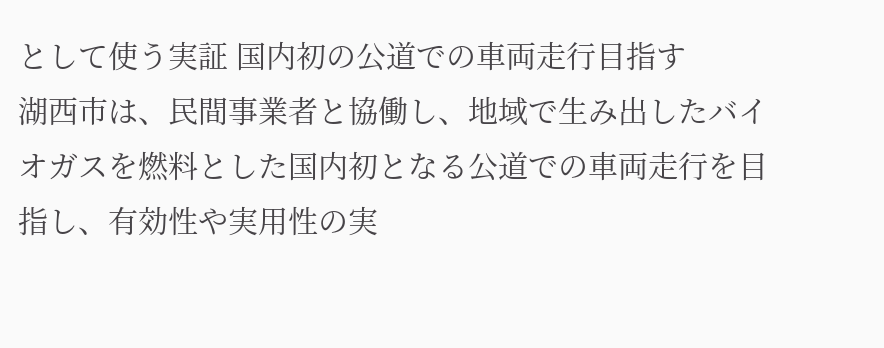として使う実証 国内初の公道での車両走行目指す
湖西市は、民間事業者と協働し、地域で生み出したバイオガスを燃料とした国内初となる公道での車両走行を目指し、有効性や実用性の実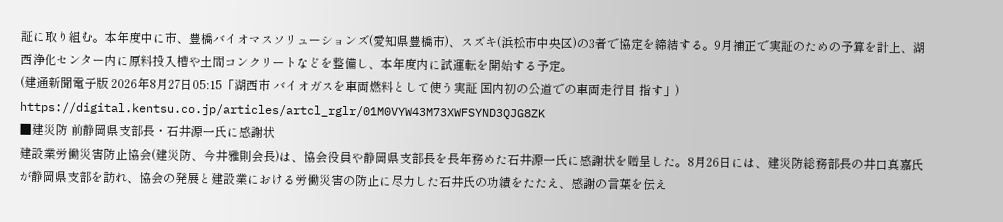証に取り組む。本年度中に市、豊橋バイオマスソリューションズ(愛知県豊橋市)、スズキ(浜松市中央区)の3者で協定を締結する。9月補正で実証のための予算を計上、湖西浄化センター内に原料投入槽や土間コンクリートなどを整備し、本年度内に試運転を開始する予定。
(建通新聞電子版 2026年8月27日05:15「湖西市 バイオガスを車両燃料として使う実証 国内初の公道での車両走行目 指す」)
https://digital.kentsu.co.jp/articles/artcl_rglr/01M0VYW43M73XWFSYND3QJG8ZK
■建災防 前静岡県支部長・石井源一氏に感謝状
建設業労働災害防止協会(建災防、今井雅則会長)は、協会役員や静岡県支部長を長年務めた石井源一氏に感謝状を贈呈した。8月26日には、建災防総務部長の井口真嘉氏が静岡県支部を訪れ、協会の発展と建設業における労働災害の防止に尽力した石井氏の功績をたたえ、感謝の言葉を伝え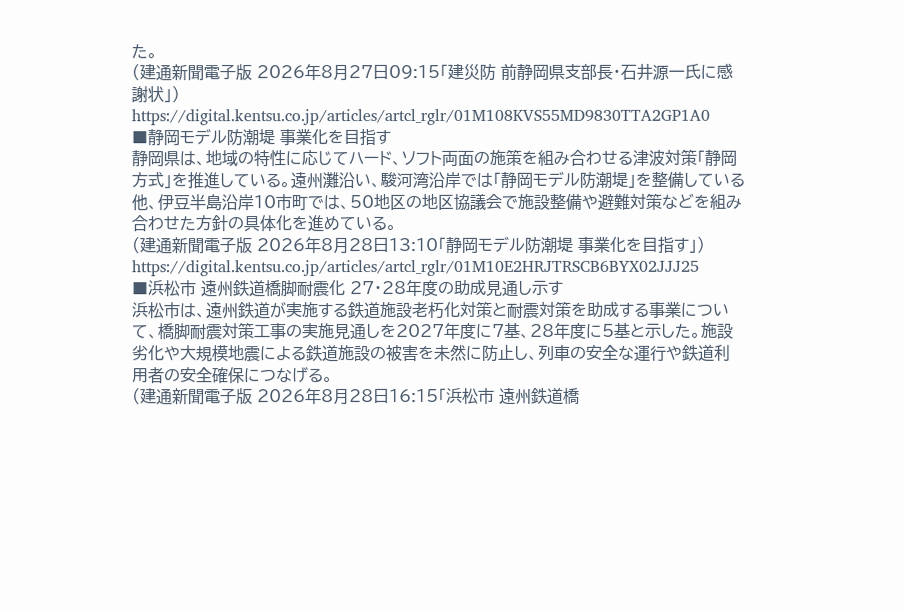た。
(建通新聞電子版 2026年8月27日09:15「建災防 前静岡県支部長・石井源一氏に感謝状」)
https://digital.kentsu.co.jp/articles/artcl_rglr/01M108KVS55MD9830TTA2GP1A0
■静岡モデル防潮堤 事業化を目指す
静岡県は、地域の特性に応じてハード、ソフト両面の施策を組み合わせる津波対策「静岡方式」を推進している。遠州灘沿い、駿河湾沿岸では「静岡モデル防潮堤」を整備している他、伊豆半島沿岸10市町では、50地区の地区協議会で施設整備や避難対策などを組み合わせた方針の具体化を進めている。
(建通新聞電子版 2026年8月28日13:10「静岡モデル防潮堤 事業化を目指す」)
https://digital.kentsu.co.jp/articles/artcl_rglr/01M10E2HRJTRSCB6BYX02JJJ25
■浜松市 遠州鉄道橋脚耐震化 27・28年度の助成見通し示す
浜松市は、遠州鉄道が実施する鉄道施設老朽化対策と耐震対策を助成する事業について、橋脚耐震対策工事の実施見通しを2027年度に7基、28年度に5基と示した。施設劣化や大規模地震による鉄道施設の被害を未然に防止し、列車の安全な運行や鉄道利用者の安全確保につなげる。
(建通新聞電子版 2026年8月28日16:15「浜松市 遠州鉄道橋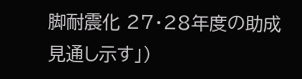脚耐震化 27・28年度の助成見通し示す」)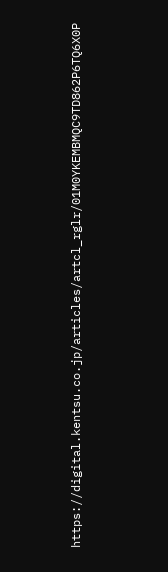https://digital.kentsu.co.jp/articles/artcl_rglr/01M0YKEMBMQC9TD862P6TQ6X0P